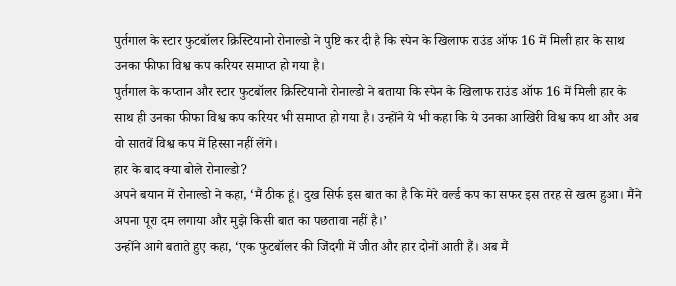पुर्तगाल के स्टार फुटबॉलर क्रिस्टियानो रोनाल्डो ने पुष्टि कर दी है कि स्पेन के खिलाफ राउंड ऑफ 16 में मिली हार के साथ उनका फीफा विश्व कप करियर समाप्त हो गया है।
पुर्तगाल के कप्तान और स्टार फुटबॉलर क्रिस्टियानो रोनाल्डो ने बताया कि स्पेन के खिलाफ राउंड ऑफ 16 में मिली हार के साथ ही उनका फीफा विश्व कप करियर भी समाप्त हो गया है। उन्होंने ये भी कहा कि ये उनका आखिरी विश्व कप था और अब वो सातवें विश्व कप में हिस्सा नहीं लेंगे।
हार के बाद क्या बोले रोनाल्डो?
अपने बयान में रोनाल्डो ने कहा, ‘मैं ठीक हूं। दुख सिर्फ इस बात का है कि मेरे वर्ल्ड कप का सफर इस तरह से खत्म हुआ। मैंने अपना पूरा दम लगाया और मुझे किसी बात का पछतावा नहीं है।’
उन्होंने आगे बताते हुए कहा, ‘एक फुटबॉलर की जिंदगी में जीत और हार दोनों आती हैं। अब मैं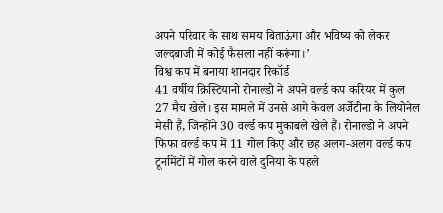अपने परिवार के साथ समय बिताऊंगा और भविष्य को लेकर जल्दबाजी में कोई फैसला नहीं करूंगा।’
विश्व कप में बनाया शानदार रिकॉर्ड
41 वर्षीय क्रिस्टियानो रोनाल्डो ने अपने वर्ल्ड कप करियर में कुल 27 मैच खेले। इस मामले में उनसे आगे केवल अर्जेटीना के लियोनेल मेसी हैं, जिन्होंने 30 वर्ल्ड कप मुकाबले खेले हैं। रोनाल्डो ने अपने फिफा वर्ल्ड कप में 11 गोल किए और छह अलग-अलग वर्ल्ड कप टूर्नामेंटों में गोल करने वाले दुनिया के पहले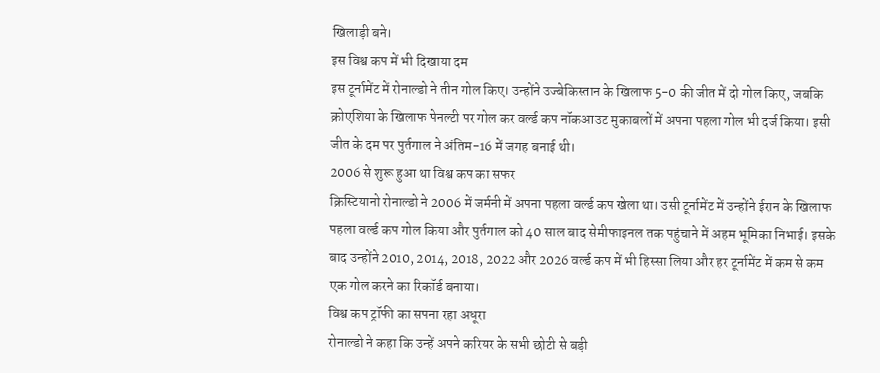खिलाड़ी बने।
इस विश्व कप में भी दिखाया दम
इस टूर्नामेंट में रोनाल्डो ने तीन गोल किए। उन्होंने उज्बेकिस्तान के खिलाफ 5-0 की जीत में दो गोल किए, जबकि क्रोएशिया के खिलाफ पेनल्टी पर गोल कर वर्ल्ड कप नॉकआउट मुकाबलों में अपना पहला गोल भी दर्ज किया। इसी जीत के दम पर पुर्तगाल ने अंतिम-16 में जगह बनाई थी।
2006 से शुरू हुआ था विश्व कप का सफर
क्रिस्टियानो रोनाल्डो ने 2006 में जर्मनी में अपना पहला वर्ल्ड कप खेला था। उसी टूर्नामेंट में उन्होंने ईरान के खिलाफ पहला वर्ल्ड कप गोल किया और पुर्तगाल को 40 साल बाद सेमीफाइनल तक पहुंचाने में अहम भूमिका निभाई। इसके बाद उन्होंने 2010, 2014, 2018, 2022 और 2026 वर्ल्ड कप में भी हिस्सा लिया और हर टूर्नामेंट में कम से कम एक गोल करने का रिकॉर्ड बनाया।
विश्व कप ट्रॉफी का सपना रहा अधूरा
रोनाल्डो ने कहा कि उन्हें अपने करियर के सभी छोटी से बड़ी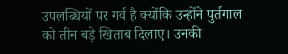उपलब्धियों पर गर्व है क्योंकि उन्होंने पुर्तगाल को तीन बड़े खिताब दिलाए। उनकी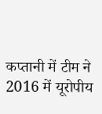कप्तानी में टीम ने 2016 में यूरोपीय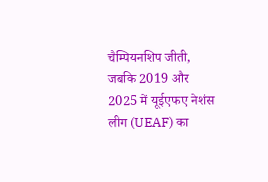चैम्पियनशिप जीती, जबकि 2019 और 2025 में यूईएफए नेशंस लीग (UEAF) का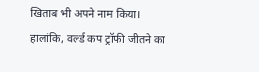खिताब भी अपने नाम किया। हालांकि, वर्ल्ड कप ट्रॉफी जीतने का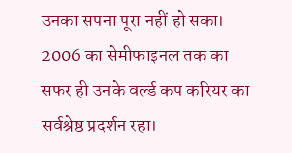उनका सपना पूरा नहीं हो सका। 2006 का सेमीफाइनल तक का सफर ही उनके वर्ल्ड कप करियर का सर्वश्रेष्ठ प्रदर्शन रहा।